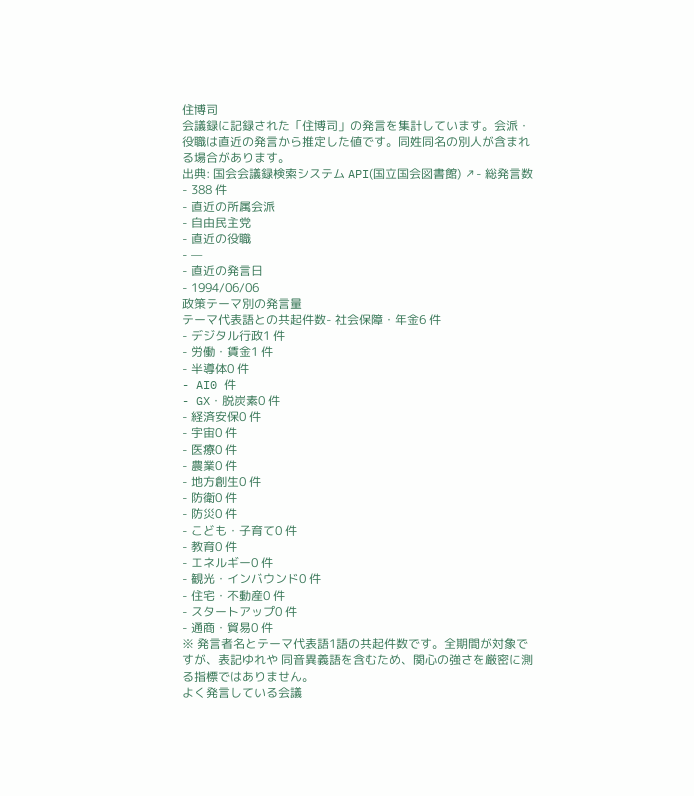住博司
会議録に記録された「住博司」の発言を集計しています。会派・役職は直近の発言から推定した値です。同姓同名の別人が含まれる場合があります。
出典: 国会会議録検索システム API(国立国会図書館) ↗- 総発言数
- 388 件
- 直近の所属会派
- 自由民主党
- 直近の役職
- —
- 直近の発言日
- 1994/06/06
政策テーマ別の発言量
テーマ代表語との共起件数- 社会保障・年金6 件
- デジタル行政1 件
- 労働・賃金1 件
- 半導体0 件
- AI0 件
- GX・脱炭素0 件
- 経済安保0 件
- 宇宙0 件
- 医療0 件
- 農業0 件
- 地方創生0 件
- 防衛0 件
- 防災0 件
- こども・子育て0 件
- 教育0 件
- エネルギー0 件
- 観光・インバウンド0 件
- 住宅・不動産0 件
- スタートアップ0 件
- 通商・貿易0 件
※ 発言者名とテーマ代表語1語の共起件数です。全期間が対象ですが、表記ゆれや 同音異義語を含むため、関心の強さを厳密に測る指標ではありません。
よく発言している会議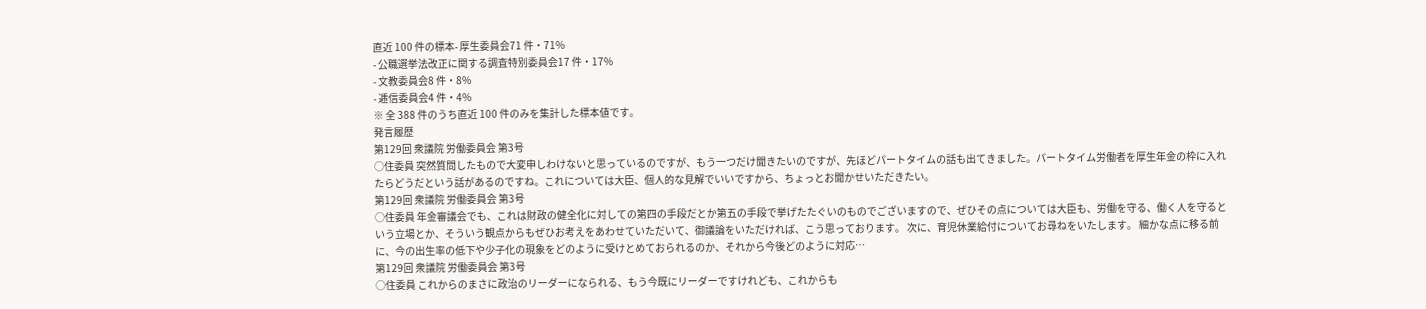直近 100 件の標本- 厚生委員会71 件・71%
- 公職選挙法改正に関する調査特別委員会17 件・17%
- 文教委員会8 件・8%
- 逓信委員会4 件・4%
※ 全 388 件のうち直近 100 件のみを集計した標本値です。
発言履歴
第129回 衆議院 労働委員会 第3号
○住委員 突然質問したもので大変申しわけないと思っているのですが、もう一つだけ聞きたいのですが、先ほどパートタイムの話も出てきました。パートタイム労働者を厚生年金の枠に入れたらどうだという話があるのですね。これについては大臣、個人的な見解でいいですから、ちょっとお聞かせいただきたい。
第129回 衆議院 労働委員会 第3号
○住委員 年金審議会でも、これは財政の健全化に対しての第四の手段だとか第五の手段で挙げたたぐいのものでございますので、ぜひその点については大臣も、労働を守る、働く人を守るという立場とか、そういう観点からもぜひお考えをあわせていただいて、御議論をいただければ、こう思っております。 次に、育児休業給付についてお尋ねをいたします。 細かな点に移る前に、今の出生率の低下や少子化の現象をどのように受けとめておられるのか、それから今後どのように対応…
第129回 衆議院 労働委員会 第3号
○住委員 これからのまさに政治のリーダーになられる、もう今既にリーダーですけれども、これからも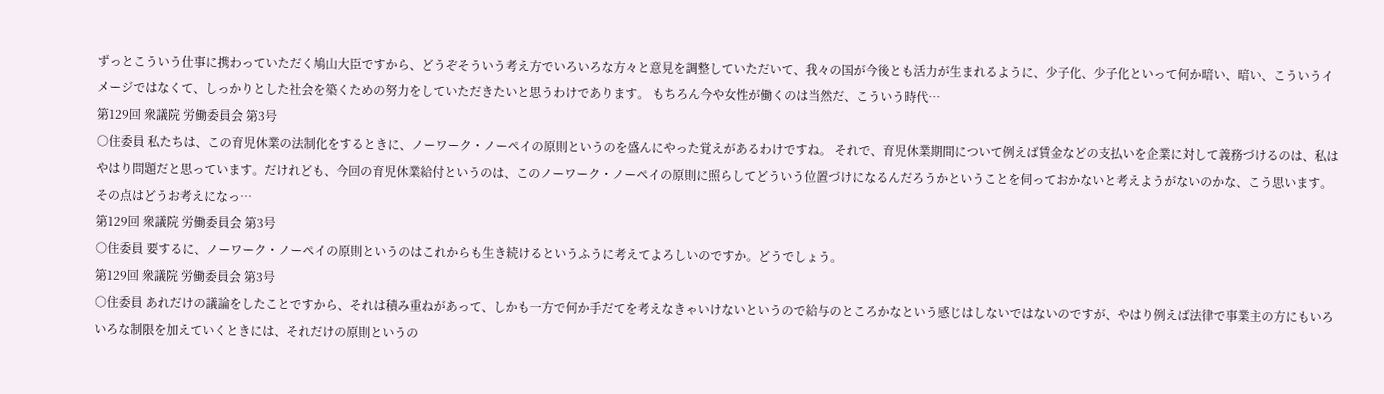ずっとこういう仕事に携わっていただく鳩山大臣ですから、どうぞそういう考え方でいろいろな方々と意見を調整していただいて、我々の国が今後とも活力が生まれるように、少子化、少子化といって何か暗い、暗い、こういうイメージではなくて、しっかりとした社会を築くための努力をしていただきたいと思うわけであります。 もちろん今や女性が働くのは当然だ、こういう時代…
第129回 衆議院 労働委員会 第3号
○住委員 私たちは、この育児休業の法制化をするときに、ノーワーク・ノーペイの原則というのを盛んにやった覚えがあるわけですね。 それで、育児休業期間について例えば賃金などの支払いを企業に対して義務づけるのは、私はやはり問題だと思っています。だけれども、今回の育児休業給付というのは、このノーワーク・ノーペイの原則に照らしてどういう位置づけになるんだろうかということを伺っておかないと考えようがないのかな、こう思います。その点はどうお考えになっ…
第129回 衆議院 労働委員会 第3号
○住委員 要するに、ノーワーク・ノーペイの原則というのはこれからも生き続けるというふうに考えてよろしいのですか。どうでしょう。
第129回 衆議院 労働委員会 第3号
○住委員 あれだけの議論をしたことですから、それは積み重ねがあって、しかも一方で何か手だてを考えなきゃいけないというので給与のところかなという感じはしないではないのですが、やはり例えば法律で事業主の方にもいろいろな制限を加えていくときには、それだけの原則というの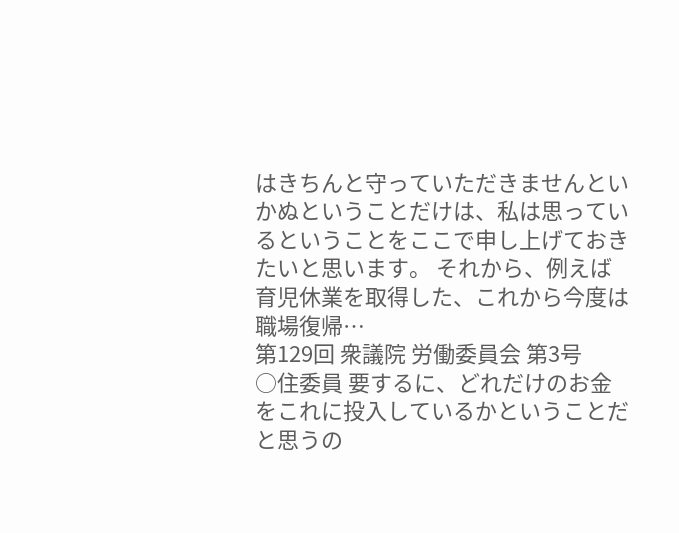はきちんと守っていただきませんといかぬということだけは、私は思っているということをここで申し上げておきたいと思います。 それから、例えば育児休業を取得した、これから今度は職場復帰…
第129回 衆議院 労働委員会 第3号
○住委員 要するに、どれだけのお金をこれに投入しているかということだと思うの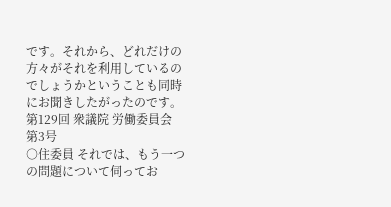です。それから、どれだけの方々がそれを利用しているのでしょうかということも同時にお聞きしたがったのです。
第129回 衆議院 労働委員会 第3号
○住委員 それでは、もう一つの問題について伺ってお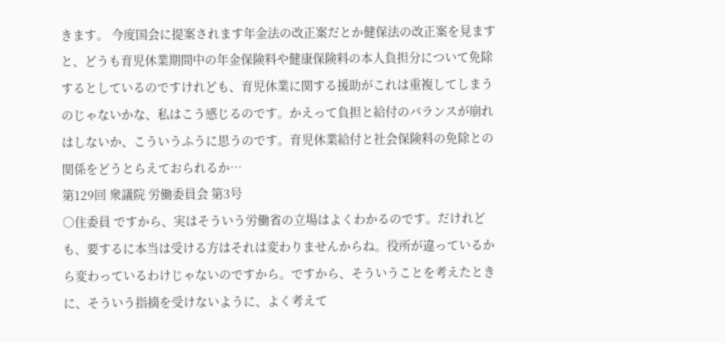きます。 今度国会に提案されます年金法の改正案だとか健保法の改正案を見ますと、どうも育児休業期間中の年金保険料や健康保険料の本人負担分について免除するとしているのですけれども、育児休業に関する援助がこれは重複してしまうのじゃないかな、私はこう感じるのです。かえって負担と給付のバランスが崩れはしないか、こういうふうに思うのです。育児休業給付と社会保険料の免除との関係をどうとらえておられるか…
第129回 衆議院 労働委員会 第3号
○住委員 ですから、実はそういう労働省の立場はよくわかるのです。だけれども、要するに本当は受ける方はそれは変わりませんからね。役所が違っているから変わっているわけじゃないのですから。ですから、そういうことを考えたときに、そういう指摘を受けないように、よく考えて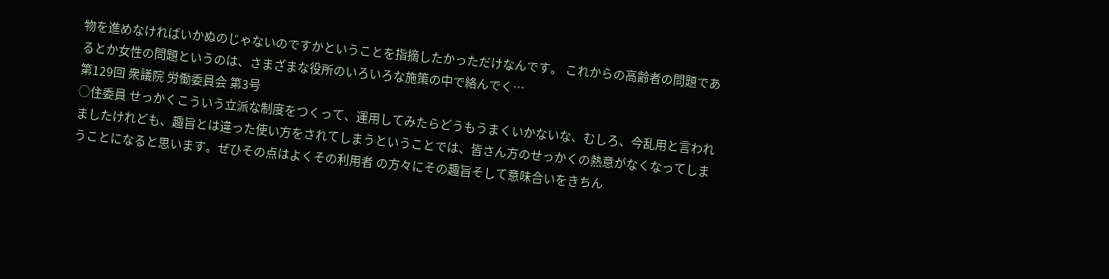物を進めなければいかぬのじゃないのですかということを指摘したかっただけなんです。 これからの高齢者の問題であるとか女性の問題というのは、さまざまな役所のいろいろな施策の中で絡んでく…
第129回 衆議院 労働委員会 第3号
○住委員 せっかくこういう立派な制度をつくって、運用してみたらどうもうまくいかないな、むしろ、今乱用と言われましたけれども、趣旨とは違った使い方をされてしまうということでは、皆さん方のせっかくの熱意がなくなってしまうことになると思います。ぜひその点はよくその利用者 の方々にその趣旨そして意味合いをきちん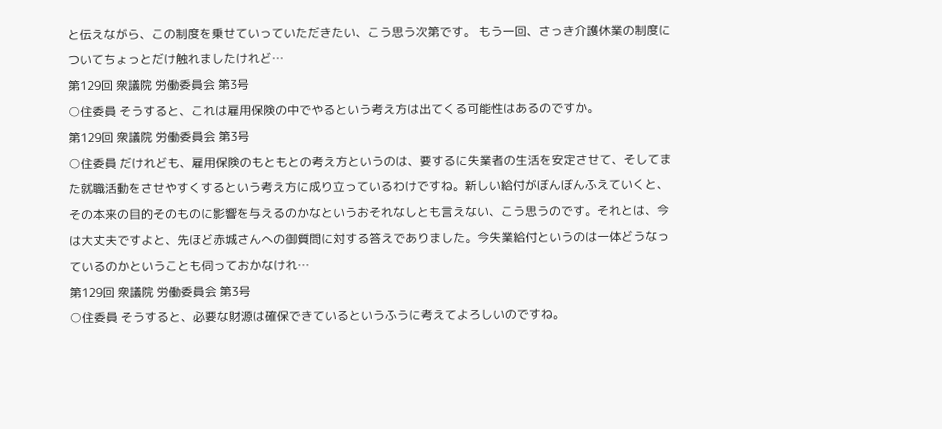と伝えながら、この制度を乗せていっていただきたい、こう思う次第です。 もう一回、さっき介護休業の制度についてちょっとだけ触れましたけれど…
第129回 衆議院 労働委員会 第3号
○住委員 そうすると、これは雇用保険の中でやるという考え方は出てくる可能性はあるのですか。
第129回 衆議院 労働委員会 第3号
○住委員 だけれども、雇用保険のもともとの考え方というのは、要するに失業者の生活を安定させて、そしてまた就職活動をさせやすくするという考え方に成り立っているわけですね。新しい給付がぼんぼんふえていくと、その本来の目的そのものに影響を与えるのかなというおそれなしとも言えない、こう思うのです。それとは、今は大丈夫ですよと、先ほど赤城さんへの御質問に対する答えでありました。今失業給付というのは一体どうなっているのかということも伺っておかなけれ…
第129回 衆議院 労働委員会 第3号
○住委員 そうすると、必要な財源は確保できているというふうに考えてよろしいのですね。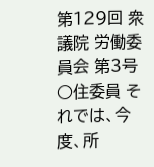第129回 衆議院 労働委員会 第3号
○住委員 それでは、今度、所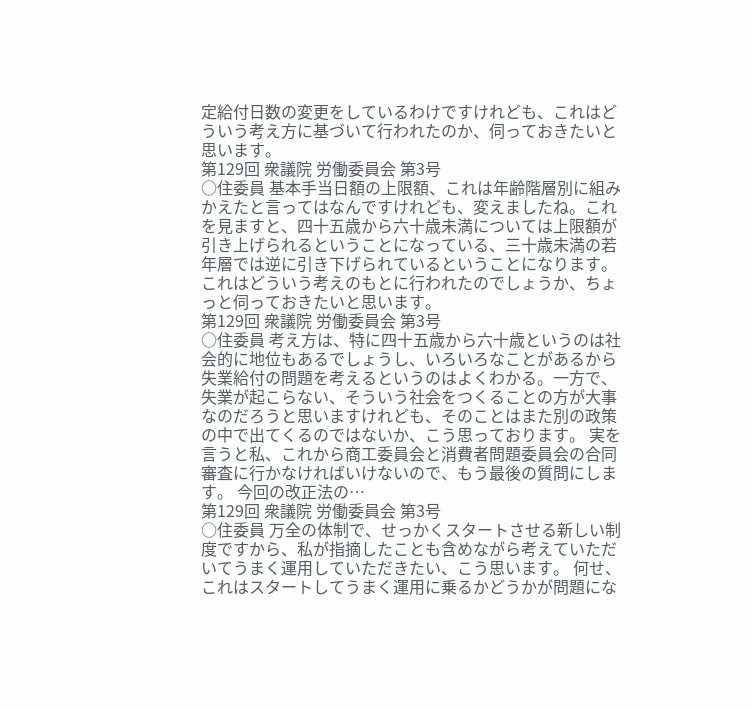定給付日数の変更をしているわけですけれども、これはどういう考え方に基づいて行われたのか、伺っておきたいと思います。
第129回 衆議院 労働委員会 第3号
○住委員 基本手当日額の上限額、これは年齢階層別に組みかえたと言ってはなんですけれども、変えましたね。これを見ますと、四十五歳から六十歳未満については上限額が引き上げられるということになっている、三十歳未満の若年層では逆に引き下げられているということになります。これはどういう考えのもとに行われたのでしょうか、ちょっと伺っておきたいと思います。
第129回 衆議院 労働委員会 第3号
○住委員 考え方は、特に四十五歳から六十歳というのは社会的に地位もあるでしょうし、いろいろなことがあるから失業給付の問題を考えるというのはよくわかる。一方で、失業が起こらない、そういう社会をつくることの方が大事なのだろうと思いますけれども、そのことはまた別の政策の中で出てくるのではないか、こう思っております。 実を言うと私、これから商工委員会と消費者問題委員会の合同審査に行かなければいけないので、もう最後の質問にします。 今回の改正法の…
第129回 衆議院 労働委員会 第3号
○住委員 万全の体制で、せっかくスタートさせる新しい制度ですから、私が指摘したことも含めながら考えていただいてうまく運用していただきたい、こう思います。 何せ、これはスタートしてうまく運用に乗るかどうかが問題にな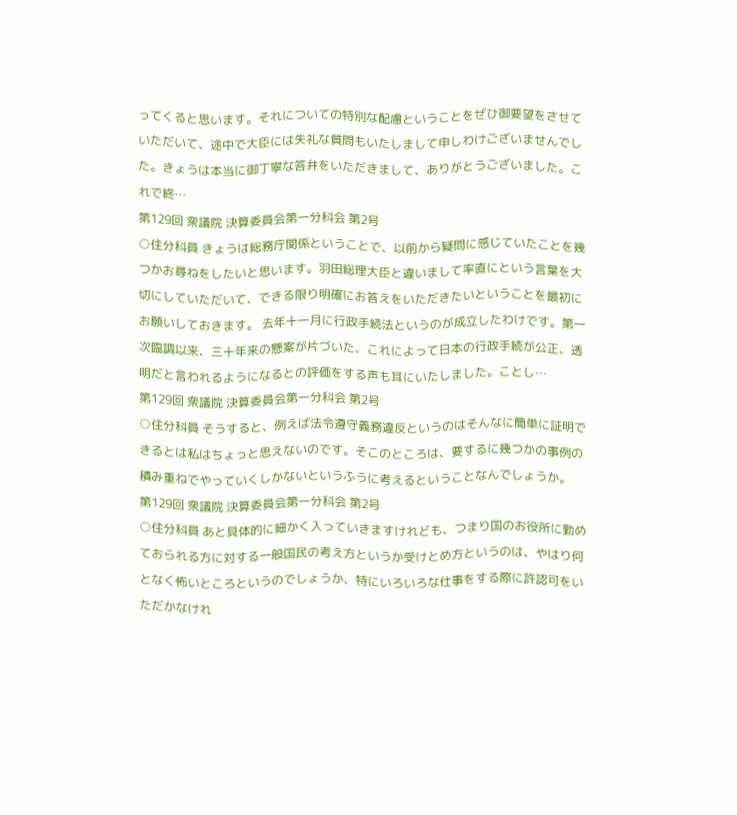ってくると思います。それについての特別な配慮ということをぜひ御要望をさせていただいて、途中で大臣には失礼な質問もいたしまして申しわけございませんでした。きょうは本当に御丁寧な答弁をいただきまして、ありがとうございました。これで終…
第129回 衆議院 決算委員会第一分科会 第2号
○住分科員 きょうは総務庁関係ということで、以前から疑問に感じていたことを幾つかお尋ねをしたいと思います。羽田総理大臣と違いまして率直にという言葉を大切にしていただいて、できる限り明確にお答えをいただきたいということを最初にお願いしておきます。 去年十一月に行政手続法というのが成立したわけです。第一次臨調以来、三十年来の懸案が片づいた、これによって日本の行政手続が公正、透明だと言われるようになるとの評価をする声も耳にいたしました。ことし…
第129回 衆議院 決算委員会第一分科会 第2号
○住分科員 そうすると、例えば法令遵守義務違反というのはそんなに簡単に証明できるとは私はちょっと思えないのです。そこのところは、要するに幾つかの事例の積み重ねでやっていくしかないというふうに考えるということなんでしょうか。
第129回 衆議院 決算委員会第一分科会 第2号
○住分科員 あと具体的に細かく入っていきますけれども、つまり国のお役所に勤めておられる方に対する一般国民の考え方というか受けとめ方というのは、やはり何となく怖いところというのでしょうか、特にいろいろな仕事をする際に許認可をいただかなけれ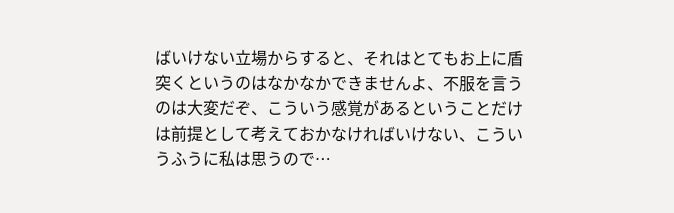ばいけない立場からすると、それはとてもお上に盾突くというのはなかなかできませんよ、不服を言うのは大変だぞ、こういう感覚があるということだけは前提として考えておかなければいけない、こういうふうに私は思うので…